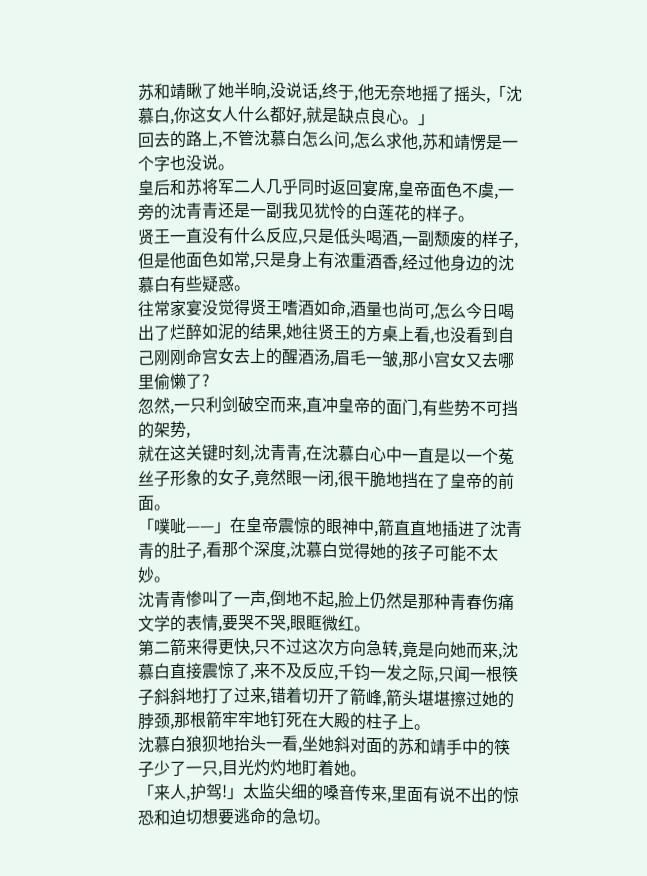苏和靖瞅了她半晌,没说话,终于,他无奈地摇了摇头,「沈慕白,你这女人什么都好,就是缺点良心。」
回去的路上,不管沈慕白怎么问,怎么求他,苏和靖愣是一个字也没说。
皇后和苏将军二人几乎同时返回宴席,皇帝面色不虞,一旁的沈青青还是一副我见犹怜的白莲花的样子。
贤王一直没有什么反应,只是低头喝酒,一副颓废的样子,但是他面色如常,只是身上有浓重酒香,经过他身边的沈慕白有些疑惑。
往常家宴没觉得贤王嗜酒如命,酒量也尚可,怎么今日喝出了烂醉如泥的结果,她往贤王的方桌上看,也没看到自己刚刚命宫女去上的醒酒汤,眉毛一皱,那小宫女又去哪里偷懒了?
忽然,一只利剑破空而来,直冲皇帝的面门,有些势不可挡的架势,
就在这关键时刻,沈青青,在沈慕白心中一直是以一个菟丝子形象的女子,竟然眼一闭,很干脆地挡在了皇帝的前面。
「噗呲——」在皇帝震惊的眼神中,箭直直地插进了沈青青的肚子,看那个深度,沈慕白觉得她的孩子可能不太妙。
沈青青惨叫了一声,倒地不起,脸上仍然是那种青春伤痛文学的表情,要哭不哭,眼眶微红。
第二箭来得更快,只不过这次方向急转,竟是向她而来,沈慕白直接震惊了,来不及反应,千钧一发之际,只闻一根筷子斜斜地打了过来,错着切开了箭峰,箭头堪堪擦过她的脖颈,那根箭牢牢地钉死在大殿的柱子上。
沈慕白狼狈地抬头一看,坐她斜对面的苏和靖手中的筷子少了一只,目光灼灼地盯着她。
「来人,护驾!」太监尖细的嗓音传来,里面有说不出的惊恐和迫切想要逃命的急切。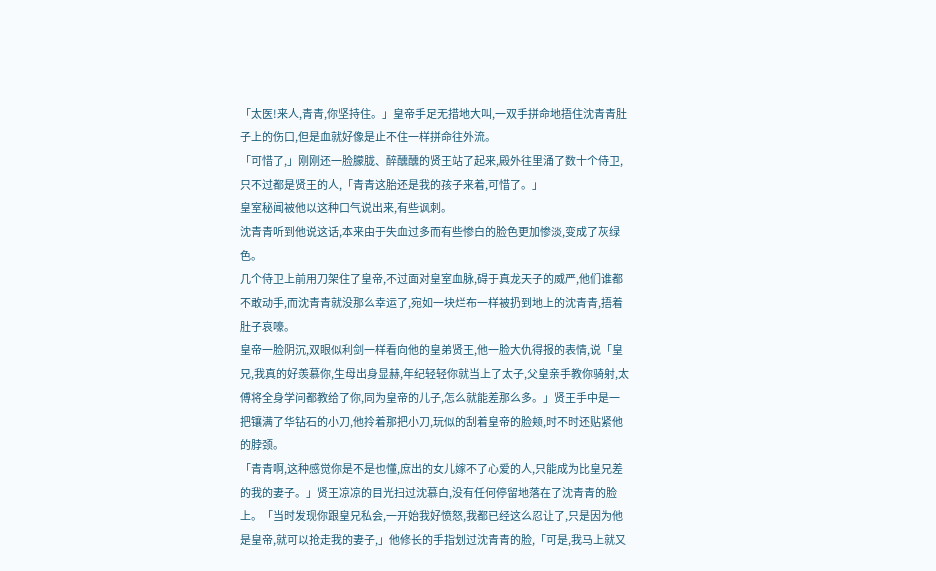「太医!来人,青青,你坚持住。」皇帝手足无措地大叫,一双手拼命地捂住沈青青肚子上的伤口,但是血就好像是止不住一样拼命往外流。
「可惜了,」刚刚还一脸朦胧、醉醺醺的贤王站了起来,殿外往里涌了数十个侍卫,只不过都是贤王的人,「青青这胎还是我的孩子来着,可惜了。」
皇室秘闻被他以这种口气说出来,有些讽刺。
沈青青听到他说这话,本来由于失血过多而有些惨白的脸色更加惨淡,变成了灰绿色。
几个侍卫上前用刀架住了皇帝,不过面对皇室血脉,碍于真龙天子的威严,他们谁都不敢动手,而沈青青就没那么幸运了,宛如一块烂布一样被扔到地上的沈青青,捂着肚子哀嚎。
皇帝一脸阴沉,双眼似利剑一样看向他的皇弟贤王,他一脸大仇得报的表情,说「皇兄,我真的好羡慕你,生母出身显赫,年纪轻轻你就当上了太子,父皇亲手教你骑射,太傅将全身学问都教给了你,同为皇帝的儿子,怎么就能差那么多。」贤王手中是一把镶满了华钻石的小刀,他拎着那把小刀,玩似的刮着皇帝的脸颊,时不时还贴紧他的脖颈。
「青青啊,这种感觉你是不是也懂,庶出的女儿嫁不了心爱的人,只能成为比皇兄差的我的妻子。」贤王凉凉的目光扫过沈慕白,没有任何停留地落在了沈青青的脸上。「当时发现你跟皇兄私会,一开始我好愤怒,我都已经这么忍让了,只是因为他是皇帝,就可以抢走我的妻子,」他修长的手指划过沈青青的脸,「可是,我马上就又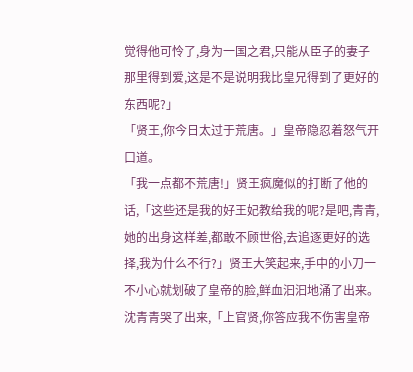觉得他可怜了,身为一国之君,只能从臣子的妻子那里得到爱,这是不是说明我比皇兄得到了更好的东西呢?」
「贤王,你今日太过于荒唐。」皇帝隐忍着怒气开口道。
「我一点都不荒唐!」贤王疯魔似的打断了他的话,「这些还是我的好王妃教给我的呢?是吧,青青,她的出身这样差,都敢不顾世俗,去追逐更好的选择,我为什么不行?」贤王大笑起来,手中的小刀一不小心就划破了皇帝的脸,鲜血汩汩地涌了出来。
沈青青哭了出来,「上官贤,你答应我不伤害皇帝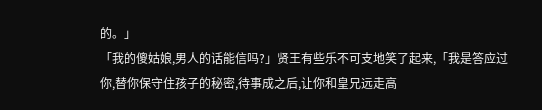的。」
「我的傻姑娘,男人的话能信吗?」贤王有些乐不可支地笑了起来,「我是答应过你,替你保守住孩子的秘密,待事成之后,让你和皇兄远走高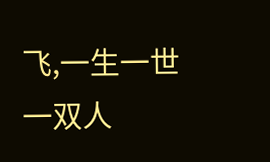飞,一生一世一双人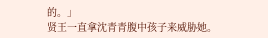的。」
贤王一直拿沈青青腹中孩子来威胁她。